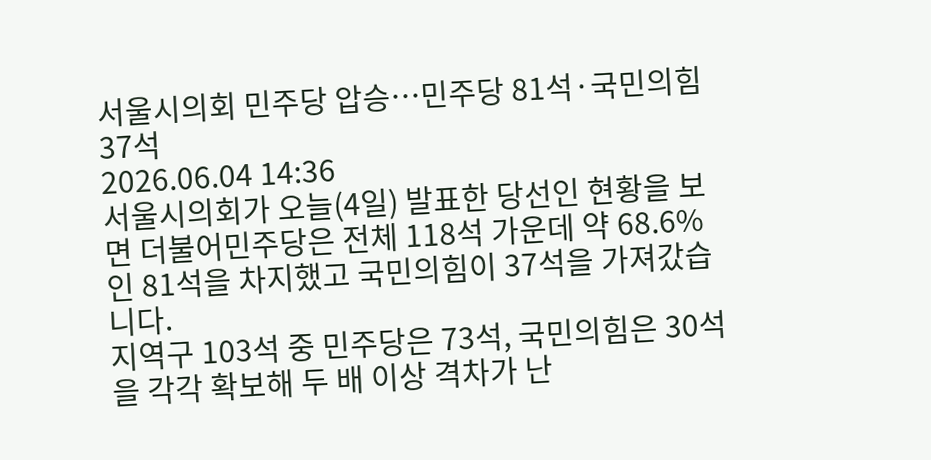서울시의회 민주당 압승…민주당 81석·국민의힘 37석
2026.06.04 14:36
서울시의회가 오늘(4일) 발표한 당선인 현황을 보면 더불어민주당은 전체 118석 가운데 약 68.6%인 81석을 차지했고 국민의힘이 37석을 가져갔습니다.
지역구 103석 중 민주당은 73석, 국민의힘은 30석을 각각 확보해 두 배 이상 격차가 난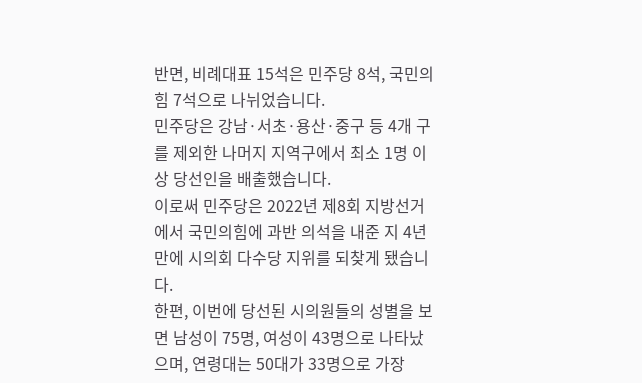반면, 비례대표 15석은 민주당 8석, 국민의힘 7석으로 나뉘었습니다.
민주당은 강남·서초·용산·중구 등 4개 구를 제외한 나머지 지역구에서 최소 1명 이상 당선인을 배출했습니다.
이로써 민주당은 2022년 제8회 지방선거에서 국민의힘에 과반 의석을 내준 지 4년 만에 시의회 다수당 지위를 되찾게 됐습니다.
한편, 이번에 당선된 시의원들의 성별을 보면 남성이 75명, 여성이 43명으로 나타났으며, 연령대는 50대가 33명으로 가장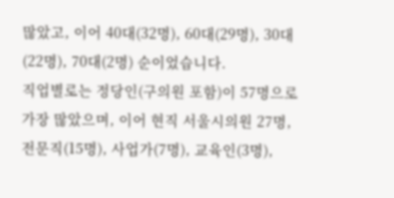많았고, 이어 40대(32명), 60대(29명), 30대(22명), 70대(2명) 순이었습니다.
직업별로는 정당인(구의원 포함)이 57명으로 가장 많았으며, 이어 현직 서울시의원 27명, 전문직(15명), 사업가(7명), 교육인(3명),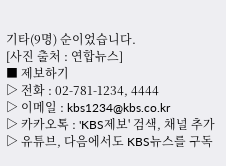기타(9명) 순이었습니다.
[사진 출처 : 연합뉴스]
■ 제보하기
▷ 전화 : 02-781-1234, 4444
▷ 이메일 : kbs1234@kbs.co.kr
▷ 카카오톡 : 'KBS제보' 검색, 채널 추가
▷ 유튜브, 다음에서도 KBS뉴스를 구독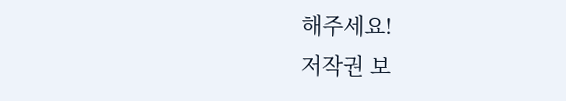해주세요!
저작권 보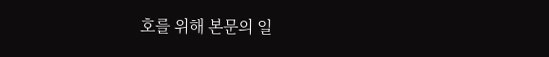호를 위해 본문의 일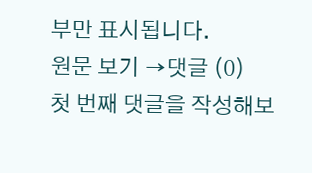부만 표시됩니다.
원문 보기 →댓글 (0)
첫 번째 댓글을 작성해보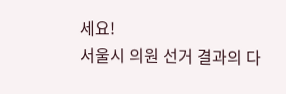세요!
서울시 의원 선거 결과의 다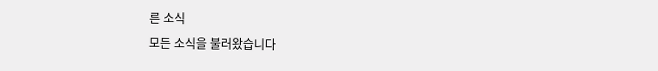른 소식
모든 소식을 불러왔습니다